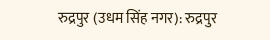रुद्रपुर (उधम सिंह नगर): रुद्रपुर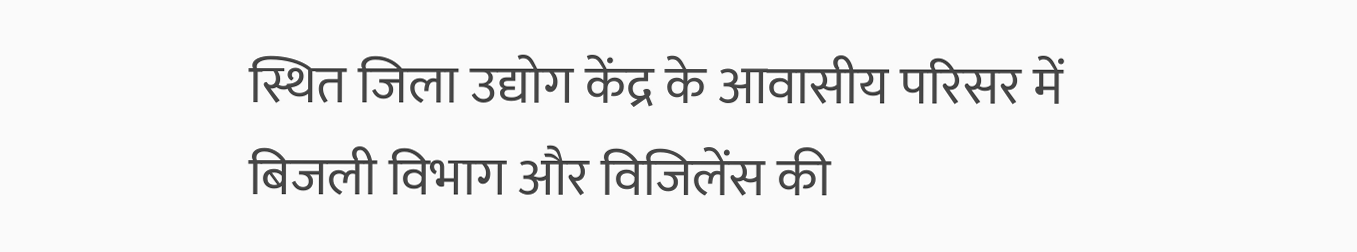स्थित जिला उद्योग केंद्र के आवासीय परिसर में बिजली विभाग और विजिलेंस की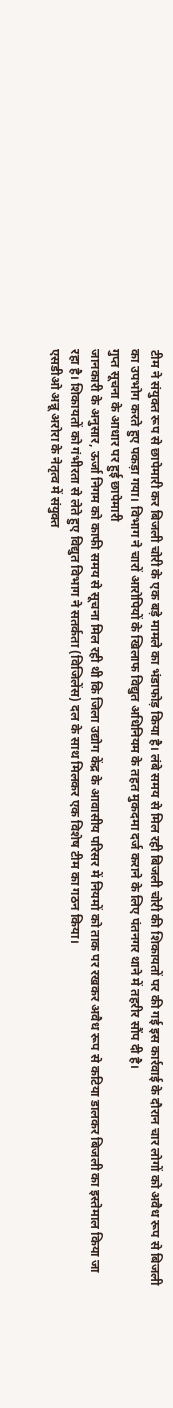टीम ने संयुक्त रूप से छापेमारी कर बिजली चोरी के एक बड़े मामले का भंडाफोड़ किया है। लंबे समय से मिल रही बिजली चोरी की शिकायतों पर की गई इस कार्रवाई के दौरान चार लोगों को अवैध रूप से बिजली का उपभोग करते हुए पकड़ा गया। विभाग ने चारों आरोपियों के खिलाफ विद्युत अधिनियम के तहत मुकदमा दर्ज कराने के लिए पंतनगर थाने में तहरीर सौंप दी है।
गुप्त सूचना के आधार पर हुई छापेमारी
जानकारी के अनुसार, ऊर्जा निगम को काफी समय से सूचना मिल रही थी कि जिला उद्योग केंद्र के आवासीय परिसर में नियमों को ताक पर रखकर अवैध रूप से कटिया डालकर बिजली का इस्तेमाल किया जा रहा है। शिकायतों को गंभीरता से लेते हुए विद्युत विभाग ने सतर्कता (विजिलेंस) दल के साथ मिलकर एक विशेष टीम का गठन किया।
एसडीओ अन्नू अरोरा के नेतृत्व में संयुक्त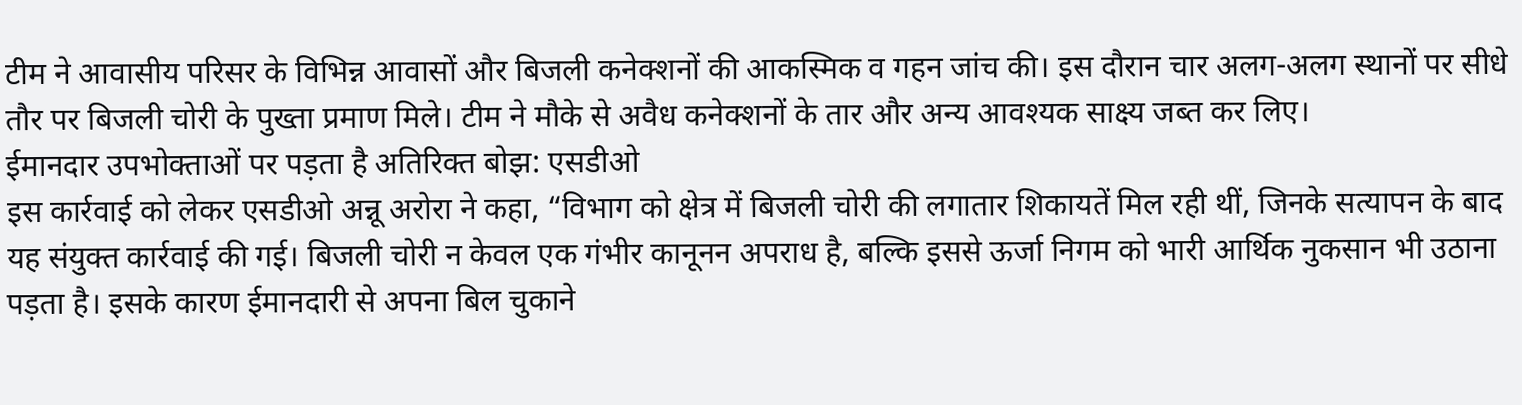टीम ने आवासीय परिसर के विभिन्न आवासों और बिजली कनेक्शनों की आकस्मिक व गहन जांच की। इस दौरान चार अलग-अलग स्थानों पर सीधे तौर पर बिजली चोरी के पुख्ता प्रमाण मिले। टीम ने मौके से अवैध कनेक्शनों के तार और अन्य आवश्यक साक्ष्य जब्त कर लिए।
ईमानदार उपभोक्ताओं पर पड़ता है अतिरिक्त बोझ: एसडीओ
इस कार्रवाई को लेकर एसडीओ अन्नू अरोरा ने कहा, “विभाग को क्षेत्र में बिजली चोरी की लगातार शिकायतें मिल रही थीं, जिनके सत्यापन के बाद यह संयुक्त कार्रवाई की गई। बिजली चोरी न केवल एक गंभीर कानूनन अपराध है, बल्कि इससे ऊर्जा निगम को भारी आर्थिक नुकसान भी उठाना पड़ता है। इसके कारण ईमानदारी से अपना बिल चुकाने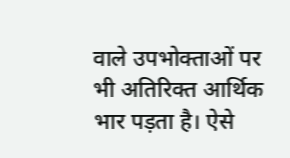वाले उपभोक्ताओं पर भी अतिरिक्त आर्थिक भार पड़ता है। ऐसे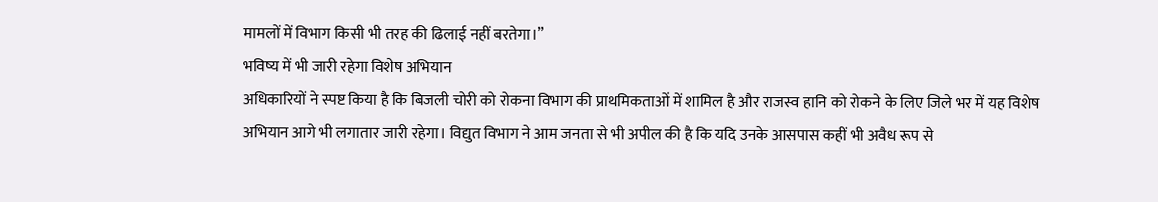मामलों में विभाग किसी भी तरह की ढिलाई नहीं बरतेगा।”
भविष्य में भी जारी रहेगा विशेष अभियान
अधिकारियों ने स्पष्ट किया है कि बिजली चोरी को रोकना विभाग की प्राथमिकताओं में शामिल है और राजस्व हानि को रोकने के लिए जिले भर में यह विशेष अभियान आगे भी लगातार जारी रहेगा। विद्युत विभाग ने आम जनता से भी अपील की है कि यदि उनके आसपास कहीं भी अवैध रूप से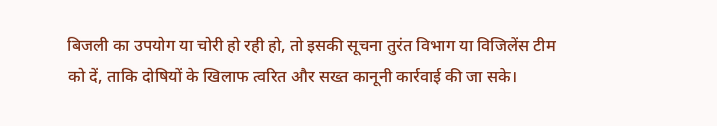बिजली का उपयोग या चोरी हो रही हो, तो इसकी सूचना तुरंत विभाग या विजिलेंस टीम को दें, ताकि दोषियों के खिलाफ त्वरित और सख्त कानूनी कार्रवाई की जा सके।